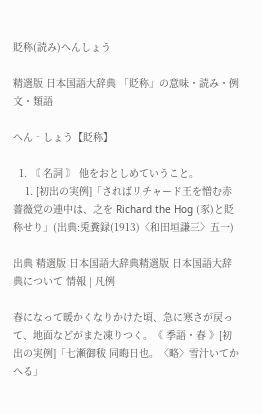貶称(読み)へんしょう

精選版 日本国語大辞典 「貶称」の意味・読み・例文・類語

へん‐しょう【貶称】

  1. 〘 名詞 〙 他をおとしめていうこと。
    1. [初出の実例]「さればリチャード王を憎む赤薔薇党の連中は、之を Richard the Hog (豕)と貶称せり」(出典:兎糞録(1913)〈和田垣謙三〉五一)

出典 精選版 日本国語大辞典精選版 日本国語大辞典について 情報 | 凡例

春になって暖かくなりかけた頃、急に寒さが戻って、地面などがまた凍りつく。《 季語・春 》[初出の実例]「七瀬御秡 同晦日也。〈略〉雪汁いてかへる」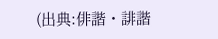(出典:俳諧・誹諧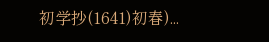初学抄(1641)初春)...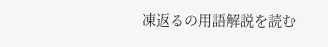凍返るの用語解説を読む